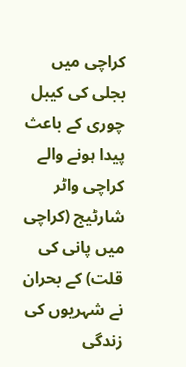کراچی میں بجلی کی کیبل چوری کے باعث پیدا ہونے والے کراچی واٹر شارٹیج (کراچی میں پانی کی قلت) کے بحران نے شہریوں کی زندگی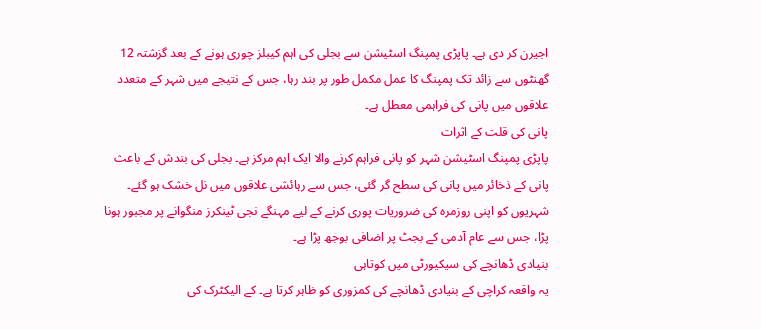اجیرن کر دی ہے۔ پاپڑی پمپنگ اسٹیشن سے بجلی کی اہم کیبلز چوری ہونے کے بعد گزشتہ 12 گھنٹوں سے زائد تک پمپنگ کا عمل مکمل طور پر بند رہا، جس کے نتیجے میں شہر کے متعدد علاقوں میں پانی کی فراہمی معطل ہے۔
پانی کی قلت کے اثرات
پاپڑی پمپنگ اسٹیشن شہر کو پانی فراہم کرنے والا ایک اہم مرکز ہے۔ بجلی کی بندش کے باعث پانی کے ذخائر میں پانی کی سطح گر گئی، جس سے رہائشی علاقوں میں نل خشک ہو گئے۔ شہریوں کو اپنی روزمرہ کی ضروریات پوری کرنے کے لیے مہنگے نجی ٹینکرز منگوانے پر مجبور ہونا پڑا، جس سے عام آدمی کے بجٹ پر اضافی بوجھ پڑا ہے۔
بنیادی ڈھانچے کی سیکیورٹی میں کوتاہی
یہ واقعہ کراچی کے بنیادی ڈھانچے کی کمزوری کو ظاہر کرتا ہے۔ کے الیکٹرک کی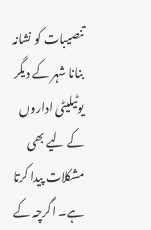تنصیبات کو نشانہ بنانا شہر کے دیگر یوٹیلیٹی اداروں کے لیے بھی مشکلات پیدا کرتا ہے۔ اگرچہ کے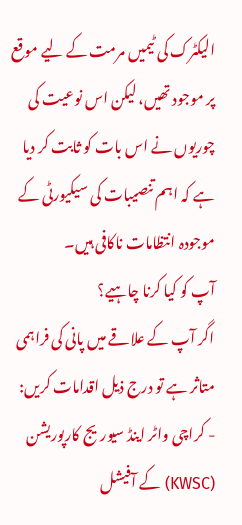الیکٹرک کی ٹیمیں مرمت کے لیے موقع پر موجود تھیں، لیکن اس نوعیت کی چوریوں نے اس بات کو ثابت کر دیا ہے کہ اہم تنصیبات کی سیکیورٹی کے موجودہ انتظامات ناکافی ہیں۔
آپ کو کیا کرنا چاہیے؟
اگر آپ کے علاقے میں پانی کی فراہمی متاثر ہے تو درج ذیل اقدامات کریں:
- کراچی واٹر اینڈ سیوریج کارپوریشن (KWSC) کے آفیشل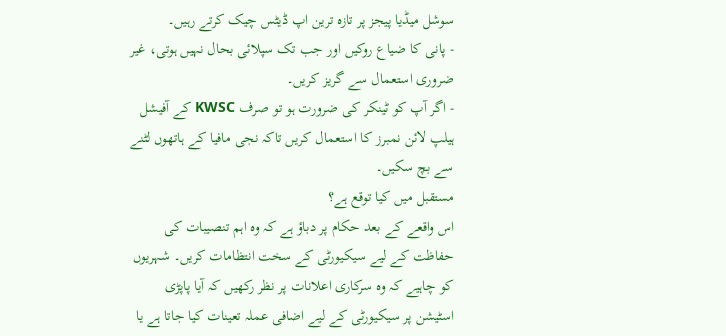سوشل میڈیا پیجز پر تازہ ترین اپ ڈیٹس چیک کرتے رہیں۔
- پانی کا ضیاع روکیں اور جب تک سپلائی بحال نہیں ہوتی، غیر ضروری استعمال سے گریز کریں۔
- اگر آپ کو ٹینکر کی ضرورت ہو تو صرف KWSC کے آفیشل ہیلپ لائن نمبرز کا استعمال کریں تاکہ نجی مافیا کے ہاتھوں لٹنے سے بچ سکیں۔
مستقبل میں کیا توقع ہے؟
اس واقعے کے بعد حکام پر دباؤ ہے کہ وہ اہم تنصیبات کی حفاظت کے لیے سیکیورٹی کے سخت انتظامات کریں۔ شہریوں کو چاہیے کہ وہ سرکاری اعلانات پر نظر رکھیں کہ آیا پاپڑی اسٹیشن پر سیکیورٹی کے لیے اضافی عملہ تعینات کیا جاتا ہے یا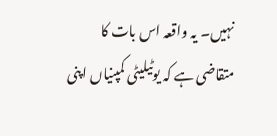نہیں۔ یہ واقعہ اس بات کا متقاضی ہے کہ یوٹیلیٹی کمپنیاں اپنی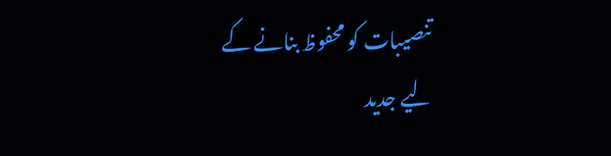تنصیبات کو محفوظ بنانے کے لیے جدید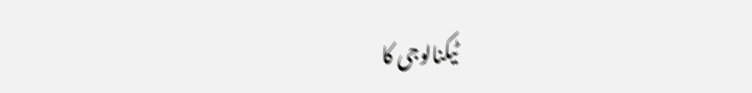ٹیکنالوجی کا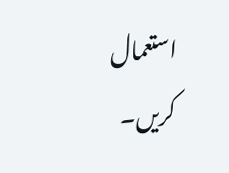استعمال کریں۔